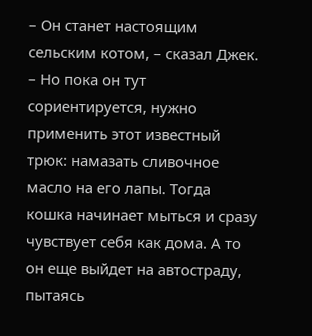– Он станет настоящим сельским котом, – сказал Джек. – Но пока он тут сориентируется, нужно применить этот известный трюк: намазать сливочное масло на его лапы. Тогда кошка начинает мыться и сразу чувствует себя как дома. А то он еще выйдет на автостраду, пытаясь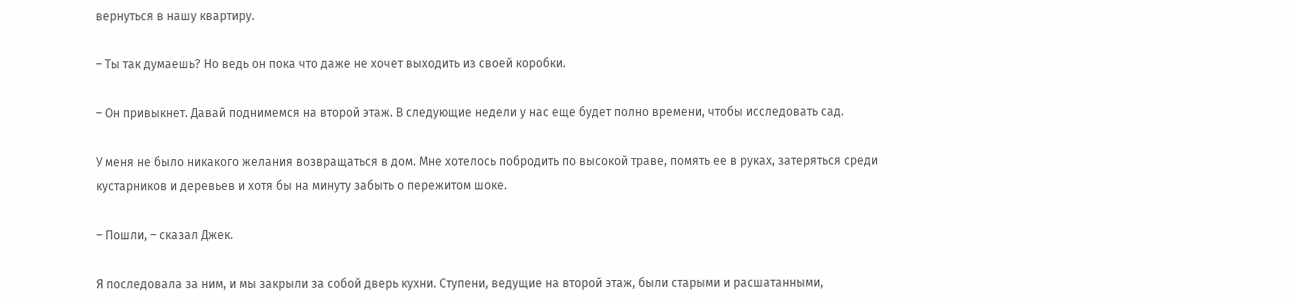вернуться в нашу квартиру.

– Ты так думаешь? Но ведь он пока что даже не хочет выходить из своей коробки.

– Он привыкнет. Давай поднимемся на второй этаж. В следующие недели у нас еще будет полно времени, чтобы исследовать сад.

У меня не было никакого желания возвращаться в дом. Мне хотелось побродить по высокой траве, помять ее в руках, затеряться среди кустарников и деревьев и хотя бы на минуту забыть о пережитом шоке.

– Пошли, – сказал Джек.

Я последовала за ним, и мы закрыли за собой дверь кухни. Ступени, ведущие на второй этаж, были старыми и расшатанными,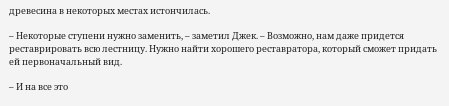древесина в некоторых местах истончилась.

– Некоторые ступени нужно заменить, – заметил Джек. – Возможно, нам даже придется реставрировать всю лестницу. Нужно найти хорошего реставратора, который сможет придать ей первоначальный вид.

– И на все это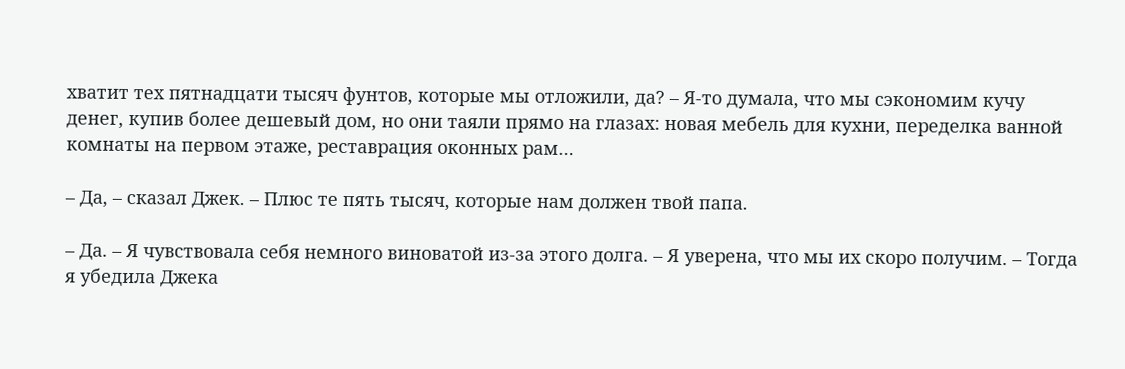хватит тех пятнадцати тысяч фунтов, которые мы отложили, да? – Я-то думала, что мы сэкономим кучу денег, купив более дешевый дом, но они таяли прямо на глазах: новая мебель для кухни, переделка ванной комнаты на первом этаже, реставрация оконных рам…

– Да, – сказал Джек. – Плюс те пять тысяч, которые нам должен твой папа.

– Да. – Я чувствовала себя немного виноватой из-за этого долга. – Я уверена, что мы их скоро получим. – Тогда я убедила Джека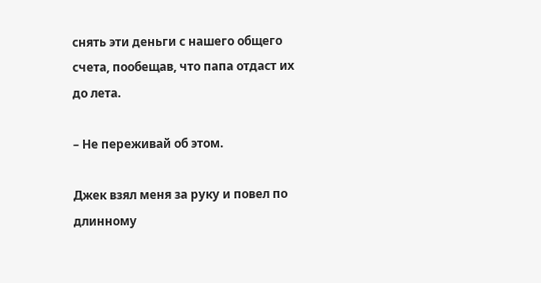снять эти деньги с нашего общего счета, пообещав, что папа отдаст их до лета.

– Не переживай об этом.

Джек взял меня за руку и повел по длинному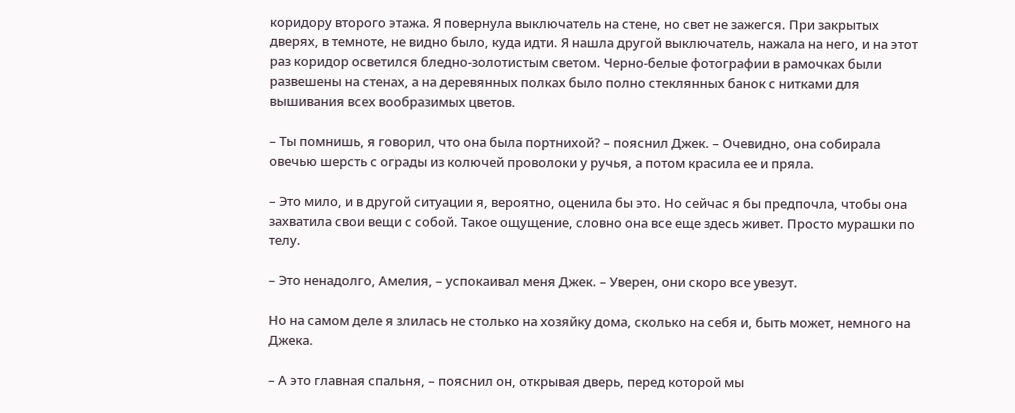коридору второго этажа. Я повернула выключатель на стене, но свет не зажегся. При закрытых дверях, в темноте, не видно было, куда идти. Я нашла другой выключатель, нажала на него, и на этот раз коридор осветился бледно-золотистым светом. Черно-белые фотографии в рамочках были развешены на стенах, а на деревянных полках было полно стеклянных банок с нитками для вышивания всех вообразимых цветов.

– Ты помнишь, я говорил, что она была портнихой? – пояснил Джек. – Очевидно, она собирала овечью шерсть с ограды из колючей проволоки у ручья, а потом красила ее и пряла.

– Это мило, и в другой ситуации я, вероятно, оценила бы это. Но сейчас я бы предпочла, чтобы она захватила свои вещи с собой. Такое ощущение, словно она все еще здесь живет. Просто мурашки по телу.

– Это ненадолго, Амелия, – успокаивал меня Джек. – Уверен, они скоро все увезут.

Но на самом деле я злилась не столько на хозяйку дома, сколько на себя и, быть может, немного на Джека.

– А это главная спальня, – пояснил он, открывая дверь, перед которой мы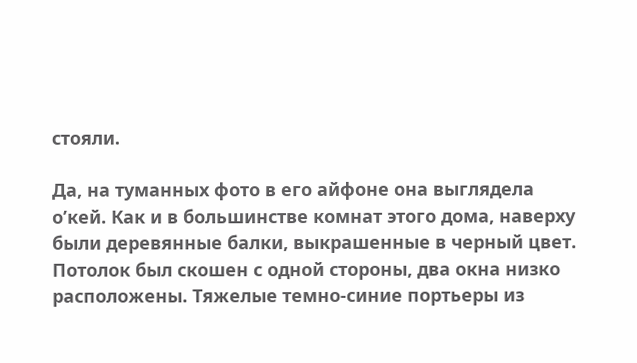стояли.

Да, на туманных фото в его айфоне она выглядела о’кей. Как и в большинстве комнат этого дома, наверху были деревянные балки, выкрашенные в черный цвет. Потолок был скошен с одной стороны, два окна низко расположены. Тяжелые темно-синие портьеры из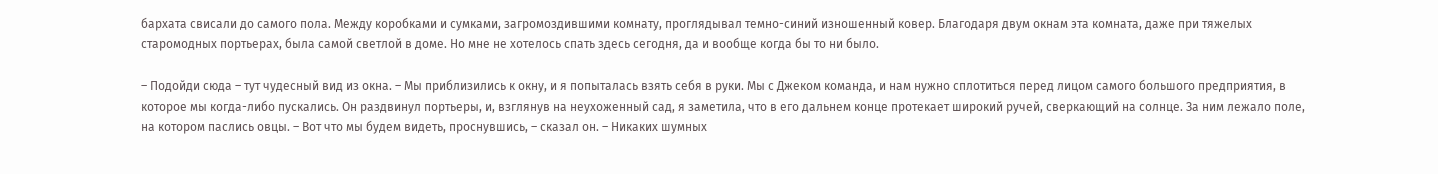бархата свисали до самого пола. Между коробками и сумками, загромоздившими комнату, проглядывал темно-синий изношенный ковер. Благодаря двум окнам эта комната, даже при тяжелых старомодных портьерах, была самой светлой в доме. Но мне не хотелось спать здесь сегодня, да и вообще когда бы то ни было.

– Подойди сюда – тут чудесный вид из окна. – Мы приблизились к окну, и я попыталась взять себя в руки. Мы с Джеком команда, и нам нужно сплотиться перед лицом самого большого предприятия, в которое мы когда-либо пускались. Он раздвинул портьеры, и, взглянув на неухоженный сад, я заметила, что в его дальнем конце протекает широкий ручей, сверкающий на солнце. За ним лежало поле, на котором паслись овцы. – Вот что мы будем видеть, проснувшись, – сказал он. – Никаких шумных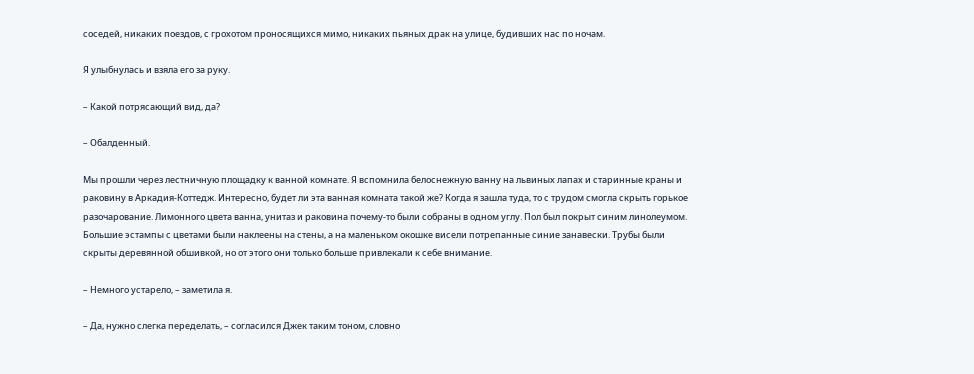соседей, никаких поездов, с грохотом проносящихся мимо, никаких пьяных драк на улице, будивших нас по ночам.

Я улыбнулась и взяла его за руку.

– Какой потрясающий вид, да?

– Обалденный.

Мы прошли через лестничную площадку к ванной комнате. Я вспомнила белоснежную ванну на львиных лапах и старинные краны и раковину в Аркадия-Коттедж. Интересно, будет ли эта ванная комната такой же? Когда я зашла туда, то с трудом смогла скрыть горькое разочарование. Лимонного цвета ванна, унитаз и раковина почему-то были собраны в одном углу. Пол был покрыт синим линолеумом. Большие эстампы с цветами были наклеены на стены, а на маленьком окошке висели потрепанные синие занавески. Трубы были скрыты деревянной обшивкой, но от этого они только больше привлекали к себе внимание.

– Немного устарело, – заметила я.

– Да, нужно слегка переделать, – согласился Джек таким тоном, словно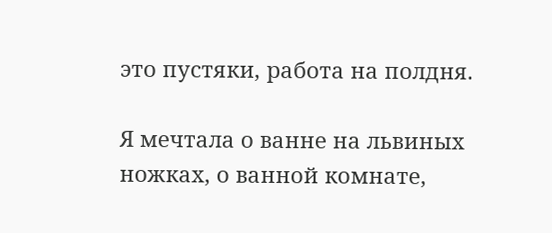это пустяки, работа на полдня.

Я мечтала о ванне на львиных ножках, о ванной комнате,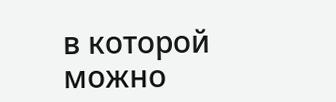в которой можно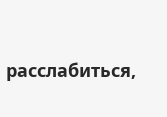расслабиться,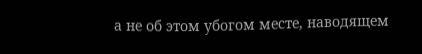а не об этом убогом месте, наводящем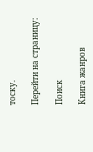тоску.

Перейти на страницу:

Поиск

Книга жанров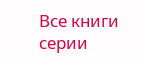Все книги серии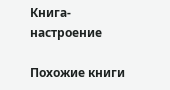Книга-настроение

Похожие книги